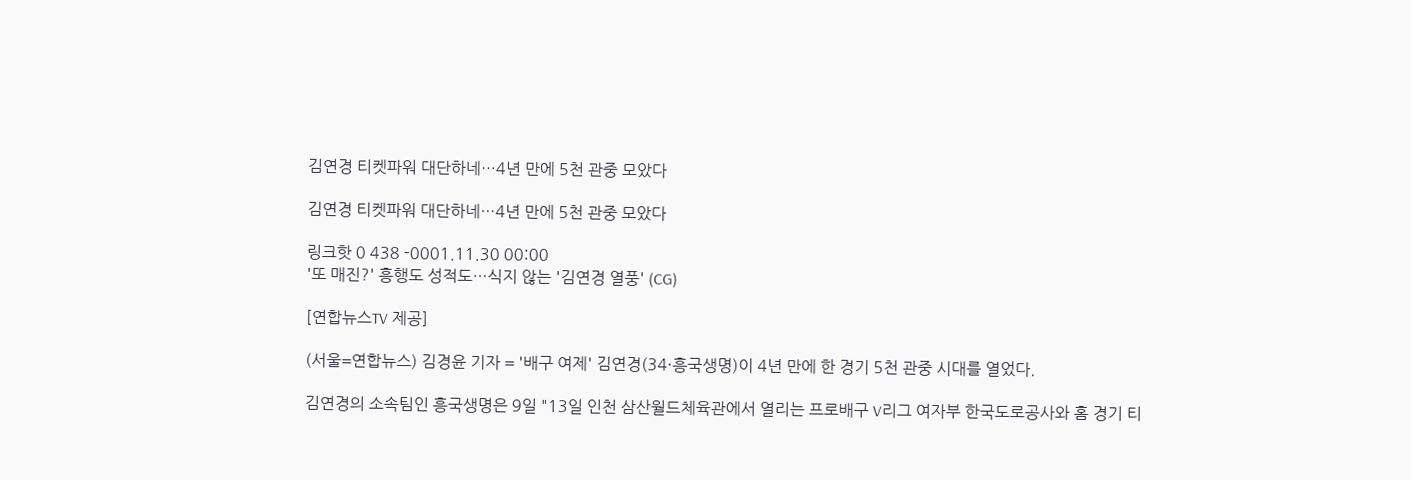김연경 티켓파워 대단하네…4년 만에 5천 관중 모았다

김연경 티켓파워 대단하네…4년 만에 5천 관중 모았다

링크핫 0 438 -0001.11.30 00:00
'또 매진?' 흥행도 성적도…식지 않는 '김연경 열풍' (CG)

[연합뉴스TV 제공]

(서울=연합뉴스) 김경윤 기자 = '배구 여제' 김연경(34·흥국생명)이 4년 만에 한 경기 5천 관중 시대를 열었다.

김연경의 소속팀인 흥국생명은 9일 "13일 인천 삼산월드체육관에서 열리는 프로배구 V리그 여자부 한국도로공사와 홈 경기 티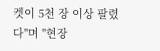켓이 5천 장 이상 팔렸다"며 "현장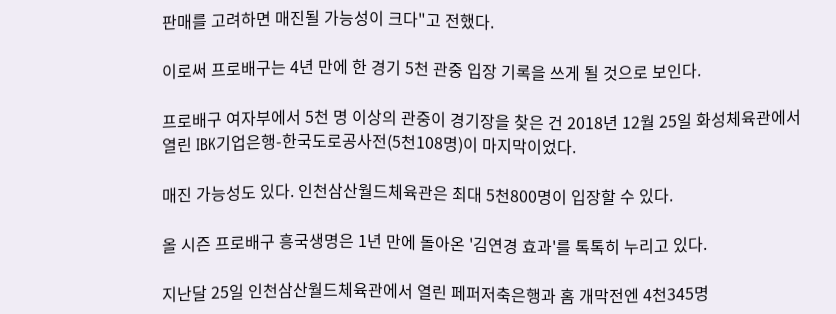판매를 고려하면 매진될 가능성이 크다"고 전했다.

이로써 프로배구는 4년 만에 한 경기 5천 관중 입장 기록을 쓰게 될 것으로 보인다.

프로배구 여자부에서 5천 명 이상의 관중이 경기장을 찾은 건 2018년 12월 25일 화성체육관에서 열린 IBK기업은행-한국도로공사전(5천108명)이 마지막이었다.

매진 가능성도 있다. 인천삼산월드체육관은 최대 5천800명이 입장할 수 있다.

올 시즌 프로배구 흥국생명은 1년 만에 돌아온 '김연경 효과'를 톡톡히 누리고 있다.

지난달 25일 인천삼산월드체육관에서 열린 페퍼저축은행과 홈 개막전엔 4천345명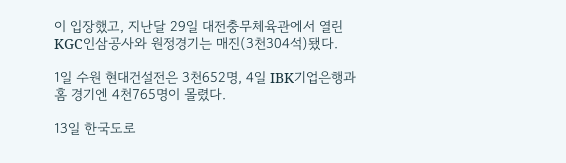이 입장했고, 지난달 29일 대전충무체육관에서 열린 KGC인삼공사와 원정경기는 매진(3천304석)됐다.

1일 수원 현대건설전은 3천652명, 4일 IBK기업은행과 홈 경기엔 4천765명이 몰렸다.

13일 한국도로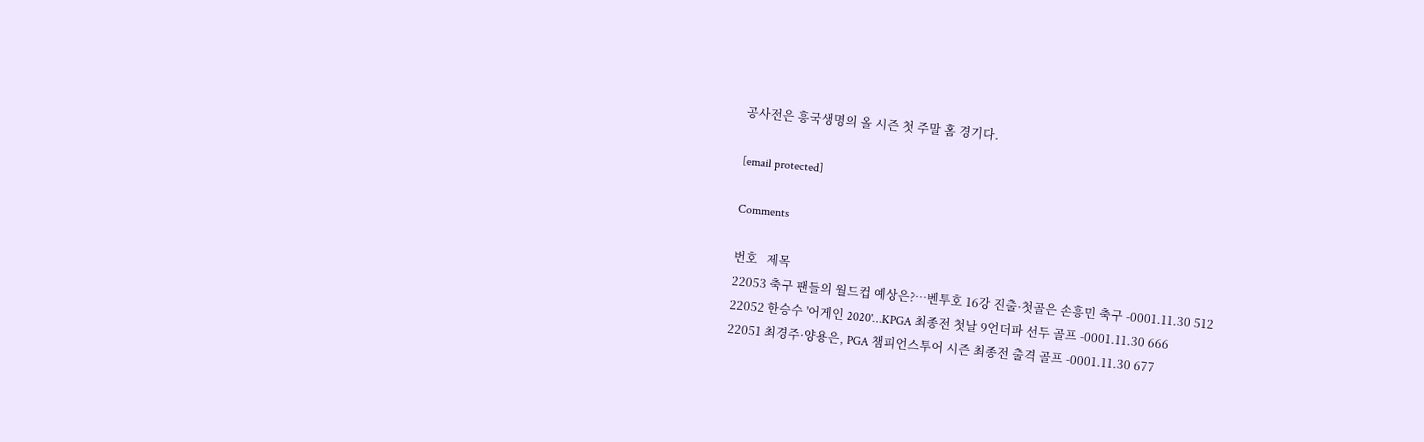공사전은 흥국생명의 올 시즌 첫 주말 홈 경기다.

[email protected]

Comments

번호   제목
22053 축구 팬들의 월드컵 예상은?…벤투호 16강 진출·첫골은 손흥민 축구 -0001.11.30 512
22052 한승수 '어게인 2020'…KPGA 최종전 첫날 9언더파 선두 골프 -0001.11.30 666
22051 최경주·양용은, PGA 챔피언스투어 시즌 최종전 출격 골프 -0001.11.30 677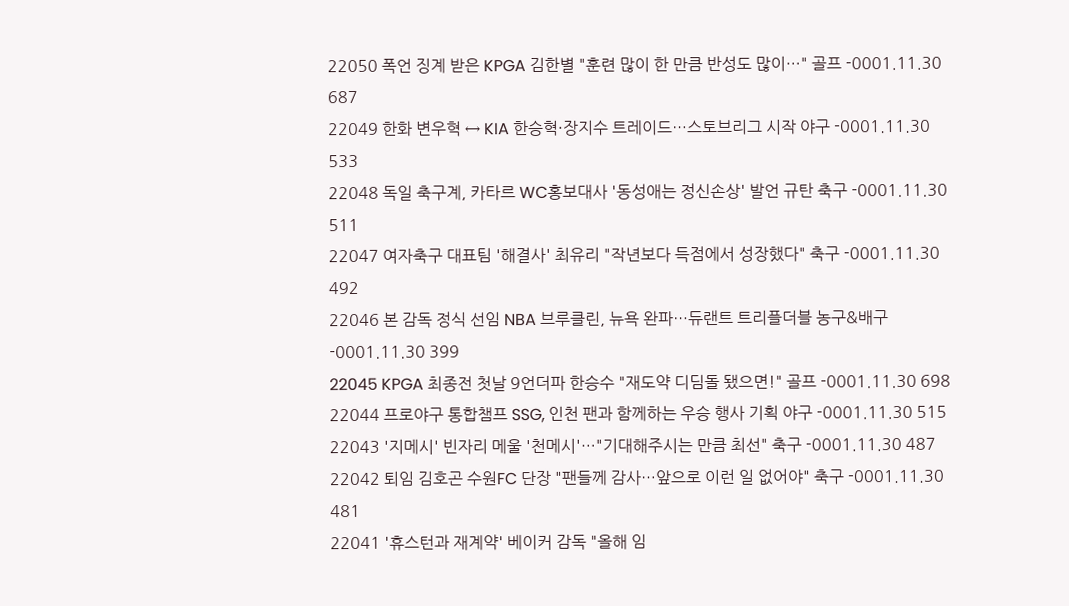22050 폭언 징계 받은 KPGA 김한별 "훈련 많이 한 만큼 반성도 많이…" 골프 -0001.11.30 687
22049 한화 변우혁 ↔ KIA 한승혁·장지수 트레이드…스토브리그 시작 야구 -0001.11.30 533
22048 독일 축구계, 카타르 WC홍보대사 '동성애는 정신손상' 발언 규탄 축구 -0001.11.30 511
22047 여자축구 대표팀 '해결사' 최유리 "작년보다 득점에서 성장했다" 축구 -0001.11.30 492
22046 본 감독 정식 선임 NBA 브루클린, 뉴욕 완파…듀랜트 트리플더블 농구&배구 -0001.11.30 399
22045 KPGA 최종전 첫날 9언더파 한승수 "재도약 디딤돌 됐으면!" 골프 -0001.11.30 698
22044 프로야구 통합챔프 SSG, 인천 팬과 함께하는 우승 행사 기획 야구 -0001.11.30 515
22043 '지메시' 빈자리 메울 '천메시'…"기대해주시는 만큼 최선" 축구 -0001.11.30 487
22042 퇴임 김호곤 수원FC 단장 "팬들께 감사…앞으로 이런 일 없어야" 축구 -0001.11.30 481
22041 '휴스턴과 재계약' 베이커 감독 "올해 임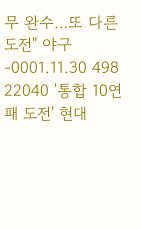무 완수…또 다른 도전" 야구 -0001.11.30 498
22040 '통합 10연패 도전' 현대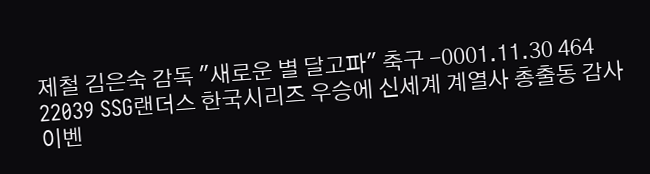제철 김은숙 감독 "새로운 별 달고파" 축구 -0001.11.30 464
22039 SSG랜더스 한국시리즈 우승에 신세계 계열사 총출동 감사이벤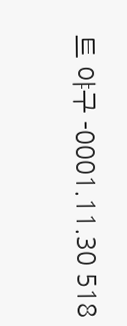트 야구 -0001.11.30 518